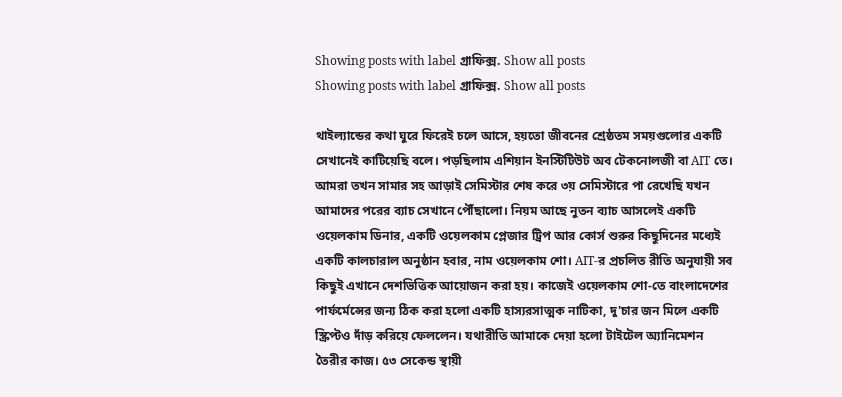Showing posts with label গ্রাফিক্স. Show all posts
Showing posts with label গ্রাফিক্স. Show all posts

থাইল্যান্ডের কথা ঘুরে ফিরেই চলে আসে, হয়তো জীবনের শ্রেষ্ঠতম সময়গুলোর একটি সেখানেই কাটিয়েছি বলে। পড়ছিলাম এশিয়ান ইনস্টিটিউট অব টেকনোলজী বা AIT তে। আমরা তখন সামার সহ আড়াই সেমিস্টার শেষ করে ৩য় সেমিস্টারে পা রেখেছি যখন আমাদের পরের ব্যাচ সেখানে পৌঁছালো। নিয়ম আছে নুতন ব্যাচ আসলেই একটি ওয়েলকাম ডিনার, একটি ওয়েলকাম প্লেজার ট্রিপ আর কোর্স শুরুর কিছুদিনের মধ্যেই একটি কালচারাল অনুষ্ঠান হবার, নাম ওয়েলকাম শো। AIT-র প্রচলিত রীতি অনুযায়ী সব কিছুই এখানে দেশভিত্তিক আয়োজন করা হয়। কাজেই ওয়েলকাম শো-তে বাংলাদেশের পার্ফর্মেন্সের জন্য ঠিক করা হলো একটি হাস্যরসাত্মক নাটিকা, দু'চার জন মিলে একটি স্ক্রিপ্টও দাঁড় করিয়ে ফেললেন। যথারীতি আমাকে দেয়া হলো টাইটেল অ্যানিমেশন তৈরীর কাজ। ৫৩ সেকেন্ড স্থায়ী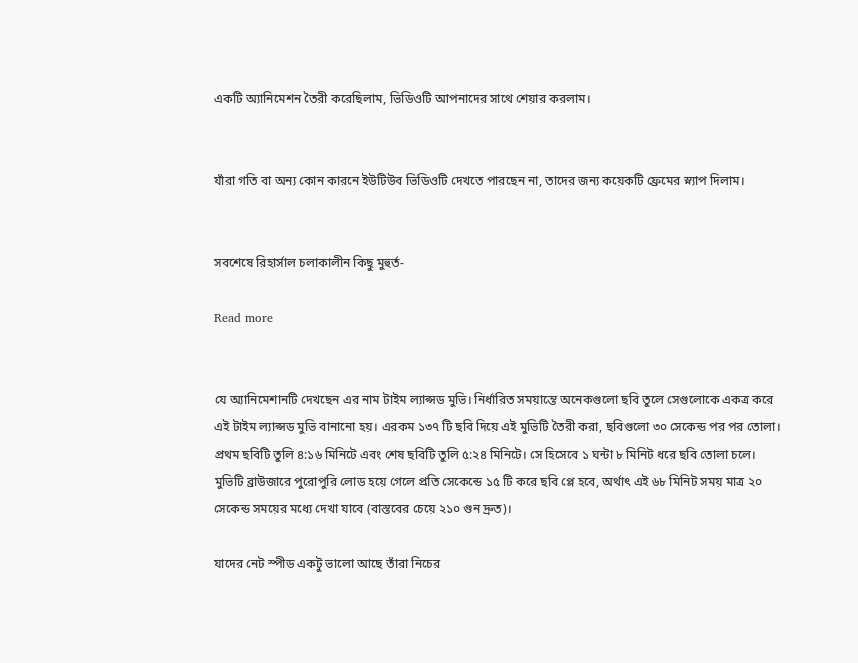একটি অ্যানিমেশন তৈরী করেছিলাম, ভিডিওটি আপনাদের সাথে শেয়ার করলাম।


যাঁরা গতি বা অন্য কোন কারনে ইউটিউব ভিডিওটি দেখতে পারছেন না, তাদের জন্য কয়েকটি ফ্রেমের স্ন্যাপ দিলাম।


সবশেষে রিহার্সাল চলাকালীন কিছু মুহুর্ত-

Read more


যে অ্যানিমেশানটি দেখছেন এর নাম টাইম ল্যাপ্সড মুভি। নির্ধারিত সময়ান্তে অনেকগুলো ছবি তুলে সেগুলোকে একত্র করে এই টাইম ল্যাপ্সড মুভি বানানো হয়। এরকম ১৩৭ টি ছবি দিয়ে এই মুভিটি তৈরী করা, ছবিগুলো ৩০ সেকেন্ড পর পর তোলা। প্রথম ছবিটি তুলি ৪:১৬ মিনিটে এবং শেষ ছবিটি তুলি ৫:২৪ মিনিটে। সে হিসেবে ১ ঘন্টা ৮ মিনিট ধরে ছবি তোলা চলে। মুভিটি ব্রাউজারে পুরোপুরি লোড হয়ে গেলে প্রতি সেকেন্ডে ১৫ টি করে ছবি প্লে হবে, অর্থাৎ এই ৬৮ মিনিট সময় মাত্র ২০ সেকেন্ড সময়ের মধ্যে দেখা যাবে (বাস্তবের চেয়ে ২১০ গুন দ্রুত)।

যাদের নেট স্পীড একটু ভালো আছে তাঁরা নিচের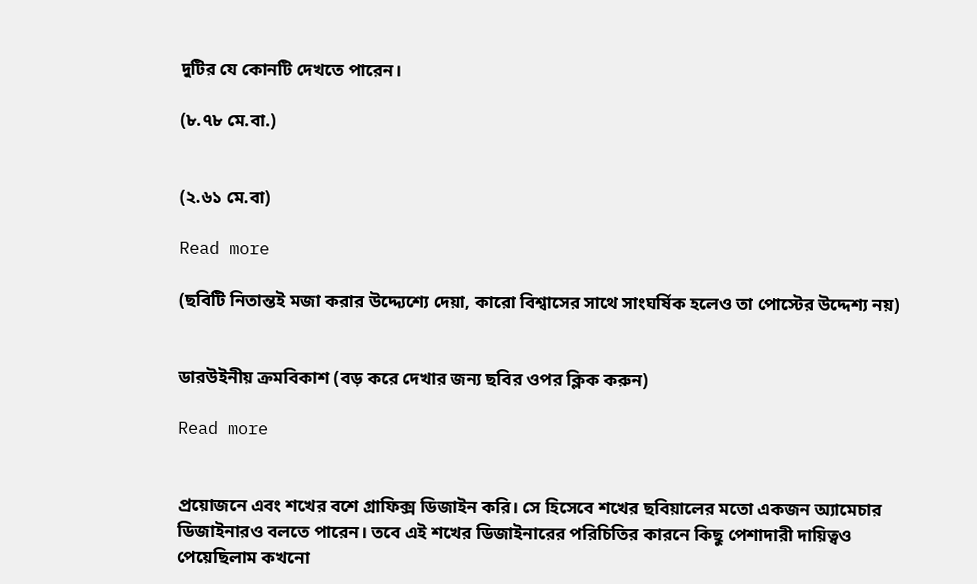দুটির যে কোনটি দেখতে পারেন।

(৮.৭৮ মে.বা.)


(২.৬১ মে.বা)

Read more

(ছবিটি নিতান্তই মজা করার উদ্দ্যেশ্যে দেয়া, কারো বিশ্বাসের সাথে সাংঘর্ষিক হলেও তা পোস্টের উদ্দেশ্য নয়)


ডারউইনীয় ক্রমবিকাশ (বড় করে দেখার জন্য ছবির ওপর ক্লিক করুন)

Read more


প্রয়োজনে এবং শখের বশে গ্রাফিক্স ডিজাইন করি। সে হিসেবে শখের ছবিয়ালের মতো একজন অ্যামেচার ডিজাইনারও বলতে পারেন। তবে এই শখের ডিজাইনারের পরিচিতির কারনে কিছু পেশাদারী দায়িত্বও পেয়েছিলাম কখনো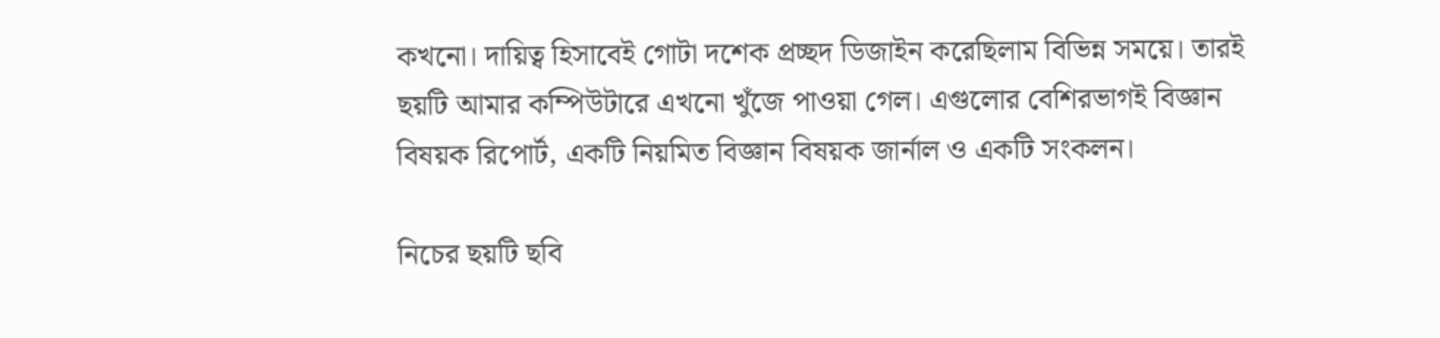কখনো। দায়িত্ব হিসাবেই গোটা দশেক প্রচ্ছদ ডিজাইন করেছিলাম বিভিন্ন সময়ে। তারই ছয়টি আমার কম্পিউটারে এখনো খুঁজে পাওয়া গেল। এগুলোর বেশিরভাগই বিজ্ঞান বিষয়ক রিপোর্ট, একটি নিয়মিত বিজ্ঞান বিষয়ক জার্নাল ও একটি সংকলন।

নিচের ছয়টি ছবি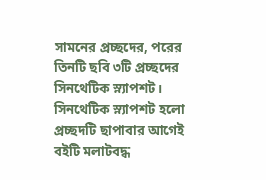সামনের প্রচ্ছদের, পরের তিনটি ছবি ৩টি প্রচ্ছদের সিনথেটিক স্ন্যাপশট। সিনথেটিক স্ন্যাপশট হলো প্রচ্ছদটি ছাপাবার আগেই বইটি মলাটবদ্ধ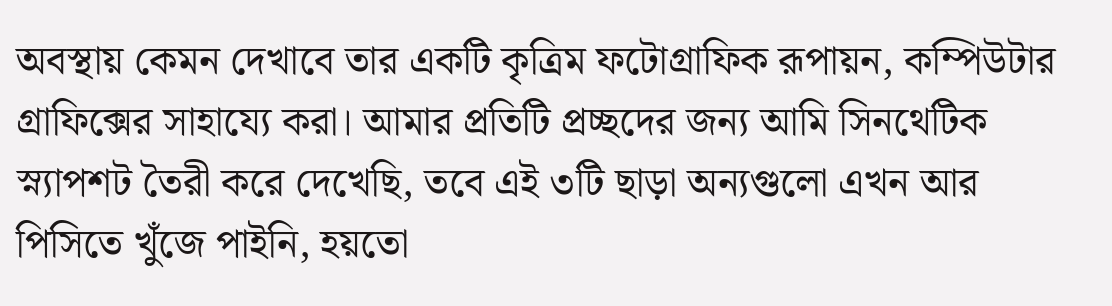অবস্থায় কেমন দেখাবে তার একটি কৃত্রিম ফটোগ্রাফিক রূপায়ন, কম্পিউটার গ্রাফিক্সের সাহায্যে করা। আমার প্রতিটি প্রচ্ছদের জন্য আমি সিনথেটিক স্ন্যাপশট তৈরী করে দেখেছি, তবে এই ৩টি ছাড়া অন্যগুলো এখন আর পিসিতে খুঁজে পাইনি, হয়তো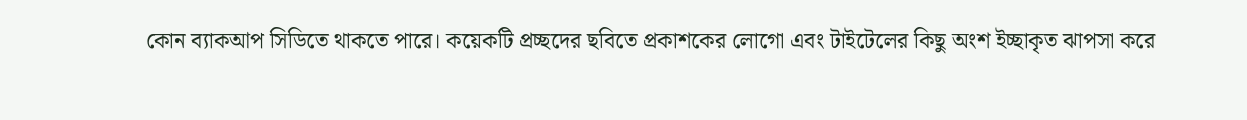কোন ব্যাকআপ সিডিতে থাকতে পারে। কয়েকটি প্রচ্ছদের ছবিতে প্রকাশকের লোগো এবং টাইটেলের কিছু অংশ ইচ্ছাকৃত ঝাপসা করে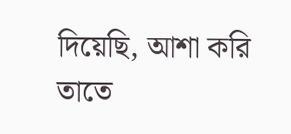দিয়েছি, আশা করি তাতে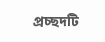প্রচ্ছদটি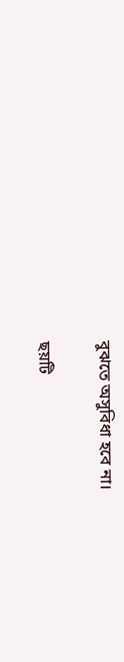বুঝতে অসুবিধা হবে না।

ছয়টি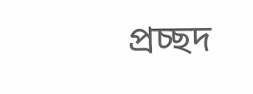প্রচ্ছদ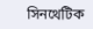সিনথেটিক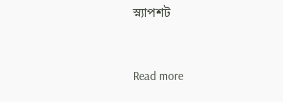স্ন্যাপশট


Read more